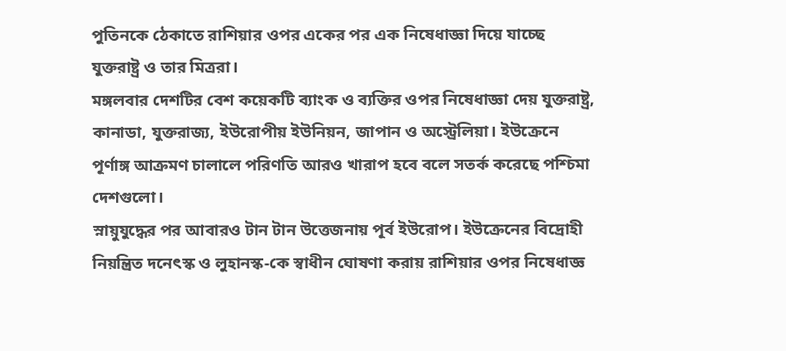পুতিনকে ঠেকাতে রাশিয়ার ওপর একের পর এক নিষেধাজ্ঞা দিয়ে যাচ্ছে যুক্তরাষ্ট্র ও তার মিত্ররা।
মঙ্গলবার দেশটির বেশ কয়েকটি ব্যাংক ও ব্যক্তির ওপর নিষেধাজ্ঞা দেয় যুক্তরাষ্ট্র, কানাডা, যুক্তরাজ্য, ইউরোপীয় ইউনিয়ন, জাপান ও অস্ট্রেলিয়া। ইউক্রেনে পূর্ণাঙ্গ আক্রমণ চালালে পরিণতি আরও খারাপ হবে বলে সতর্ক করেছে পশ্চিমা দেশগুলো।
স্নায়ুযুদ্ধের পর আবারও টান টান উত্তেজনায় পূর্ব ইউরোপ। ইউক্রেনের বিদ্রোহী নিয়ন্ত্রিত দনেৎস্ক ও লুহানস্ক-কে স্বাধীন ঘোষণা করায় রাশিয়ার ওপর নিষেধাজ্ঞ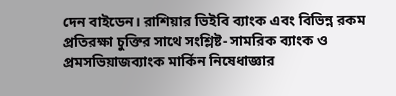দেন বাইডেন। রাশিয়ার ভিইবি ব্যাংক এবং বিভিন্ন রকম প্রতিরক্ষা চুক্তির সাথে সংশ্লিষ্ট- সামরিক ব্যাংক ও প্রমসভিয়াজব্যাংক মার্কিন নিষেধাজ্ঞার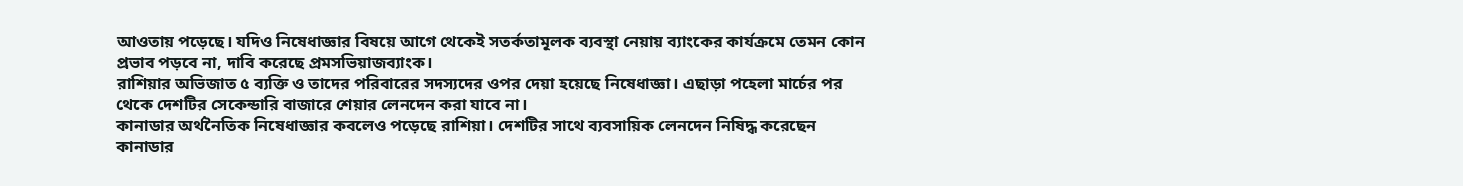আওতায় পড়েছে। যদিও নিষেধাজ্ঞার বিষয়ে আগে থেকেই সতর্কতামূলক ব্যবস্থা নেয়ায় ব্যাংকের কার্যক্রমে তেমন কোন প্রভাব পড়বে না, দাবি করেছে প্রমসভিয়াজব্যাংক।
রাশিয়ার অভিজাত ৫ ব্যক্তি ও তাদের পরিবারের সদস্যদের ওপর দেয়া হয়েছে নিষেধাজ্ঞা। এছাড়া পহেলা মার্চের পর থেকে দেশটির সেকেন্ডারি বাজারে শেয়ার লেনদেন করা যাবে না।
কানাডার অর্থনৈতিক নিষেধাজ্ঞার কবলেও পড়েছে রাশিয়া। দেশটির সাথে ব্যবসায়িক লেনদেন নিষিদ্ধ করেছেন কানাডার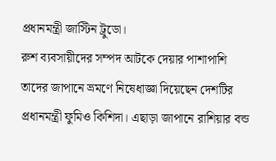প্রধানমন্ত্রী জাস্টিন ট্রুডো।
রুশ ব্যবসায়ীদের সম্পদ আটকে দেয়ার পাশাপাশি তাদের জাপানে ভ্রমণে নিষেধাজ্ঞা দিয়েছেন দেশটির প্রধানমন্ত্রী ফুমিও কিশিদা। এছাড়া জাপানে রাশিয়ার বন্ড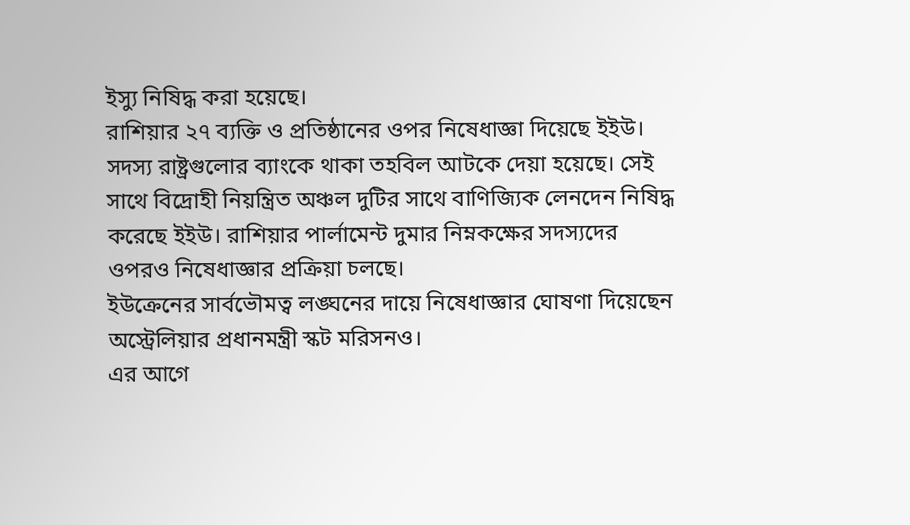ইস্যু নিষিদ্ধ করা হয়েছে।
রাশিয়ার ২৭ ব্যক্তি ও প্রতিষ্ঠানের ওপর নিষেধাজ্ঞা দিয়েছে ইইউ। সদস্য রাষ্ট্রগুলোর ব্যাংকে থাকা তহবিল আটকে দেয়া হয়েছে। সেই সাথে বিদ্রোহী নিয়ন্ত্রিত অঞ্চল দুটির সাথে বাণিজ্যিক লেনদেন নিষিদ্ধ করেছে ইইউ। রাশিয়ার পার্লামেন্ট দুমার নিম্নকক্ষের সদস্যদের ওপরও নিষেধাজ্ঞার প্রক্রিয়া চলছে।
ইউক্রেনের সার্বভৌমত্ব লঙ্ঘনের দায়ে নিষেধাজ্ঞার ঘোষণা দিয়েছেন অস্ট্রেলিয়ার প্রধানমন্ত্রী স্কট মরিসনও।
এর আগে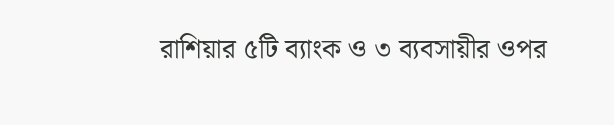রাশিয়ার ৫টি ব্যাংক ও ৩ ব্যবসায়ীর ওপর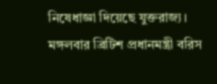নিষেধাজ্ঞা দিয়েছে যুক্তরাজ্য। মঙ্গলবার ব্রিটিশ প্রধানমন্ত্রী বরিস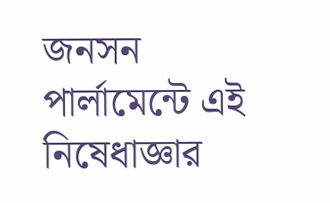জনসন পার্লামেন্টে এই নিষেধাজ্ঞার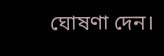ঘোষণা দেন।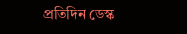প্রতিদিন ডেস্ক